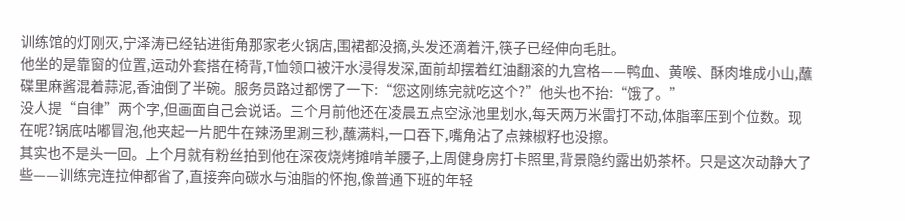训练馆的灯刚灭,宁泽涛已经钻进街角那家老火锅店,围裙都没摘,头发还滴着汗,筷子已经伸向毛肚。
他坐的是靠窗的位置,运动外套搭在椅背,T恤领口被汗水浸得发深,面前却摆着红油翻滚的九宫格——鸭血、黄喉、酥肉堆成小山,蘸碟里麻酱混着蒜泥,香油倒了半碗。服务员路过都愣了一下:“您这刚练完就吃这个?”他头也不抬:“饿了。”
没人提“自律”两个字,但画面自己会说话。三个月前他还在凌晨五点空泳池里划水,每天两万米雷打不动,体脂率压到个位数。现在呢?锅底咕嘟冒泡,他夹起一片肥牛在辣汤里涮三秒,蘸满料,一口吞下,嘴角沾了点辣椒籽也没擦。
其实也不是头一回。上个月就有粉丝拍到他在深夜烧烤摊啃羊腰子,上周健身房打卡照里,背景隐约露出奶茶杯。只是这次动静大了些——训练完连拉伸都省了,直接奔向碳水与油脂的怀抱,像普通下班的年轻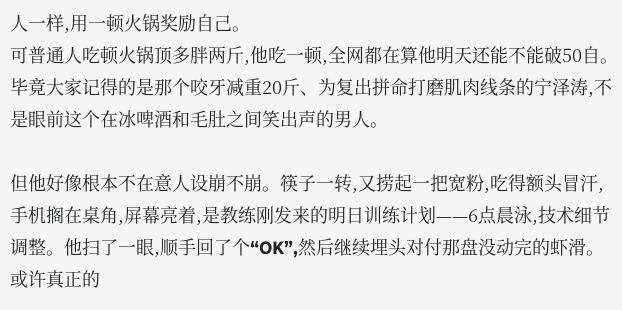人一样,用一顿火锅奖励自己。
可普通人吃顿火锅顶多胖两斤,他吃一顿,全网都在算他明天还能不能破50自。毕竟大家记得的是那个咬牙减重20斤、为复出拼命打磨肌肉线条的宁泽涛,不是眼前这个在冰啤酒和毛肚之间笑出声的男人。

但他好像根本不在意人设崩不崩。筷子一转,又捞起一把宽粉,吃得额头冒汗,手机搁在桌角,屏幕亮着,是教练刚发来的明日训练计划——6点晨泳,技术细节调整。他扫了一眼,顺手回了个“OK”,然后继续埋头对付那盘没动完的虾滑。
或许真正的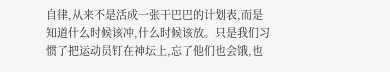自律,从来不是活成一张干巴巴的计划表,而是知道什么时候该冲,什么时候该放。只是我们习惯了把运动员钉在神坛上,忘了他们也会饿,也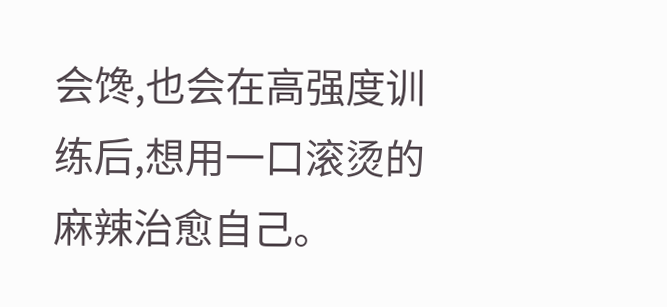会馋,也会在高强度训练后,想用一口滚烫的麻辣治愈自己。